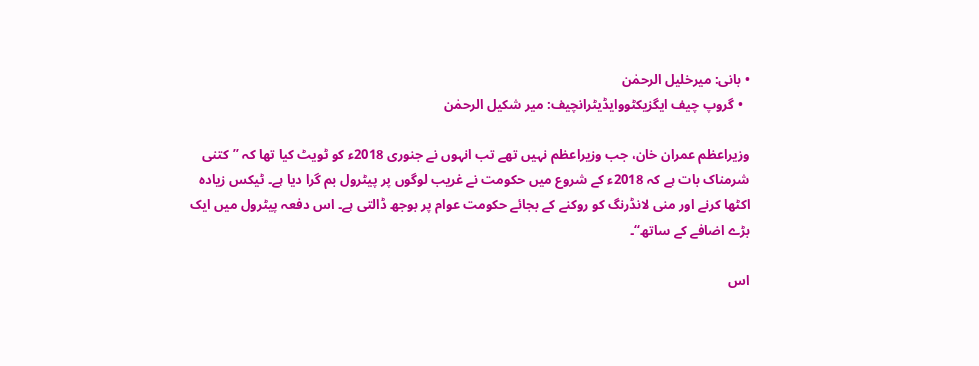• بانی: میرخلیل الرحمٰن
  • گروپ چیف ایگزیکٹووایڈیٹرانچیف: میر شکیل الرحمٰن

وزیراعظم عمران خان، جب وزیراعظم نہیں تھے تب انہوں نے جنوری 2018ء کو ٹویٹ کیا تھا کہ ’’کتنی شرمناک بات ہے کہ 2018ء کے شروع میں حکومت نے غریب لوگوں پر پیٹرول بم گرا دیا ہے۔ ٹیکس زیادہ اکٹھا کرنے اور منی لانڈرنگ کو روکنے کے بجائے حکومت عوام پر بوجھ ڈالتی ہے۔ اس دفعہ پیٹرول میں ایک بڑے اضافے کے ساتھ‘‘۔

اس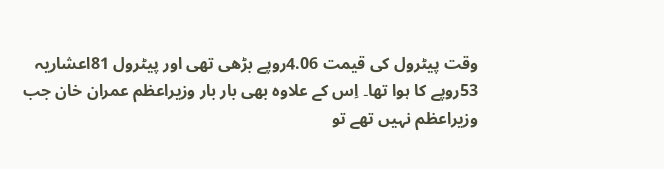وقت پیٹرول کی قیمت 4.06روپے بڑھی تھی اور پیٹرول 81اعشاریہ 53روپے کا ہوا تھا۔ اِس کے علاوہ بھی بار بار وزیراعظم عمران خان جب وزیراعظم نہیں تھے تو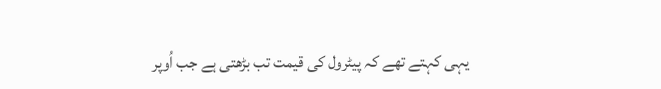یہی کہتے تھے کہ پیٹرول کی قیمت تب بڑھتی ہے جب اُوپر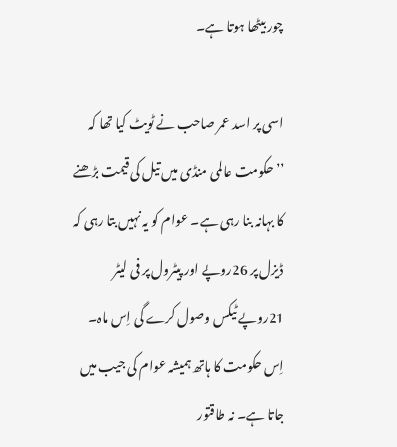چور بیٹھا ہوتا ہے۔

اسی پر اسد عمر صاحب نے ٹویٹ کیا تھا کہ ’’حکومت عالمی منڈی میں تیل کی قیمت بڑھنے کا بہانہ بنا رہی ہے۔ عوام کو یہ نہیں بتا رہی کہ ڈیزل پر 26روپے اور پیٹرول پر فی لیٹر 21روپے ٹیکس وصول کرے گی اِس ماہ۔ اِس حکومت کا ہاتھ ہمیشہ عوام کی جیب میں جاتا ہے۔ نہ طاقتور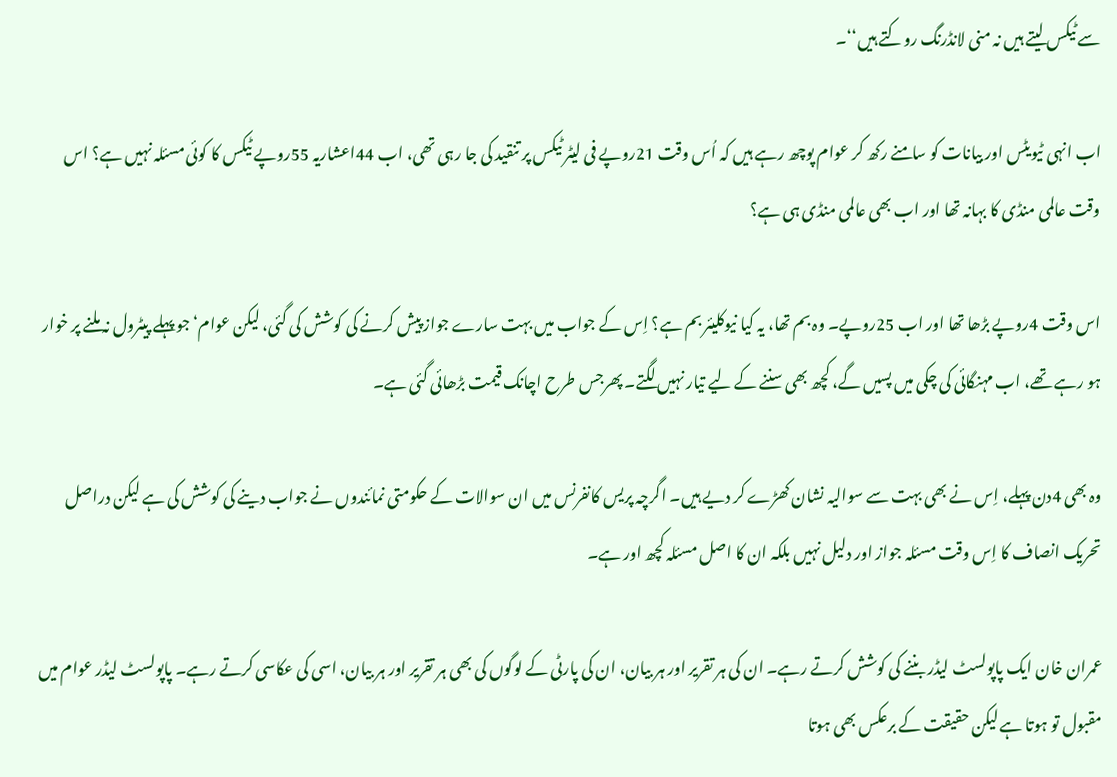سے ٹیکس لیتے ہیں نہ منی لانڈرنگ روکتے ہیں‘‘۔

اب انہی ٹیویٹس اور بیانات کو سامنے رکھ کر عوام پوچھ رہے ہیں کہ اُس وقت 21روپے فی لیٹر ٹیکس پر تنقید کی جا رہی تھی، اب 44اعشاریہ 55روپے ٹیکس کا کوئی مسئلہ نہیں ہے؟ اس وقت عالمی منڈی کا بہانہ تھا اور اب بھی عالمی منڈی ہی ہے؟

اس وقت 4روپے بڑھا تھا اور اب 25روپے۔ وہ بم تھا، یہ کیا نیوکلیئر بم ہے؟ اِس کے جواب میں بہت سارے جواز پیش کرنے کی کوشش کی گئی، لیکن عوام‘ جو پہلے پیٹرول نہ ملنے پر خوار ہو رہے تھے، اب مہنگائی کی چکی میں پسیں گے، کچھ بھی سننے کے لیے تیار نہیں لگتے۔ پھرجس طرح اچانک قیمت بڑھائی گئی ہے۔

وہ بھی 4دن پہلے، اِس نے بھی بہت سے سوالیہ نشان کھڑے کر دیے ہیں۔ اگرچہ پریس کانفرنس میں ان سوالات کے حکومتی نمائندوں نے جواب دینے کی کوشش کی ہے لیکن دراصل تحریک انصاف کا اِس وقت مسئلہ جواز اور دلیل نہیں بلکہ ان کا اصل مسئلہ کچھ اور ہے۔

عمران خان ایک پاپولسٹ لیڈر بننے کی کوشش کرتے رہے۔ ان کی ہر تقریر اور ہر بیان، ان کی پارٹی کے لوگوں کی بھی ہر تقریر اور ہر بیان، اسی کی عکاسی کرتے رہے۔ پاپولسٹ لیڈر عوام میں مقبول تو ہوتا ہے لیکن حقیقت کے برعکس بھی ہوتا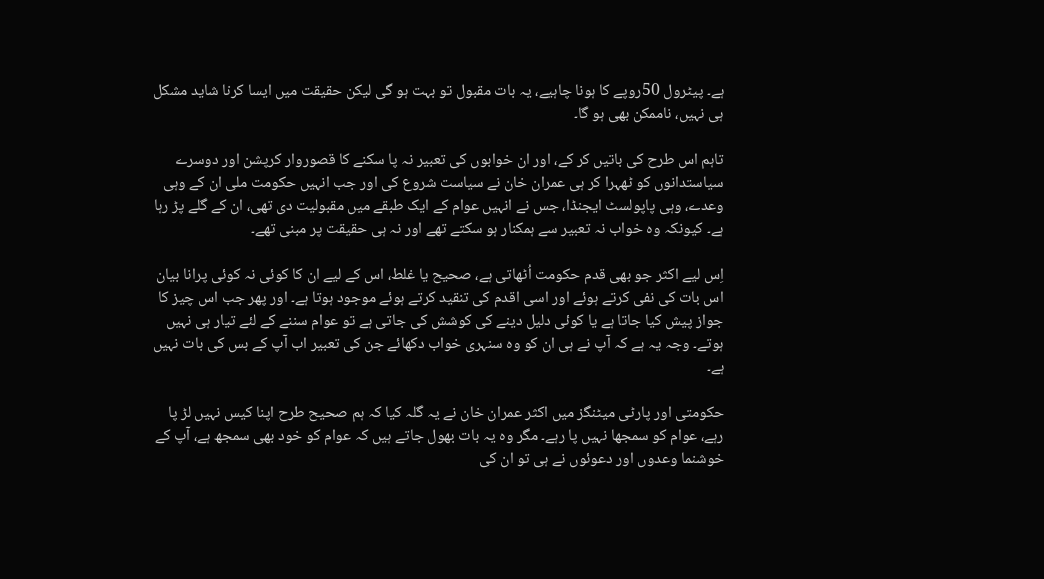ہے۔ پیٹرول 50روپے کا ہونا چاہیے، یہ بات مقبول تو بہت ہو گی لیکن حقیقت میں ایسا کرنا شاید مشکل ہی نہیں، ناممکن بھی ہو گا۔

تاہم اس طرح کی باتیں کر کے، اور ان خوابوں کی تعبیر نہ پا سکنے کا قصوروار کرپشن اور دوسرے سیاستدانوں کو ٹھہرا کر ہی عمران خان نے سیاست شروع کی اور جب انہیں حکومت ملی ان کے وہی وعدے، وہی پاپولسٹ ایجنڈا، جس نے انہیں عوام کے ایک طبقے میں مقبولیت دی تھی، ان کے گلے پڑ رہا ہے۔ کیونکہ وہ خواب نہ تعبیر سے ہمکنار ہو سکتے تھے اور نہ ہی حقیقت پر مبنی تھے۔

اِس لیے اکثر جو بھی قدم حکومت اُٹھاتی ہے، صحیح یا غلط، اس کے لیے ان کا کوئی نہ کوئی پرانا بیان اس بات کی نفی کرتے ہوئے اور اسی اقدم کی تنقید کرتے ہوئے موجود ہوتا ہے۔ اور پھر جب اس چیز کا جواز پیش کیا جاتا ہے یا کوئی دلیل دینے کی کوشش کی جاتی ہے تو عوام سننے کے لئے تیار ہی نہیں ہوتے۔ وجہ یہ ہے کہ آپ نے ہی ان کو وہ سنہری خواب دکھائے جن کی تعبیر اب آپ کے بس کی بات نہیں ہے۔

حکومتی اور پارٹی میٹنگز میں اکثر عمران خان نے یہ گلہ کیا کہ ہم صحیح طرح اپنا کیس نہیں لڑ پا رہے، عوام کو سمجھا نہیں پا رہے۔ مگر وہ یہ بات بھول جاتے ہیں کہ عوام کو خود بھی سمجھ ہے، آپ کے خوشنما وعدوں اور دعوئوں نے ہی تو ان کی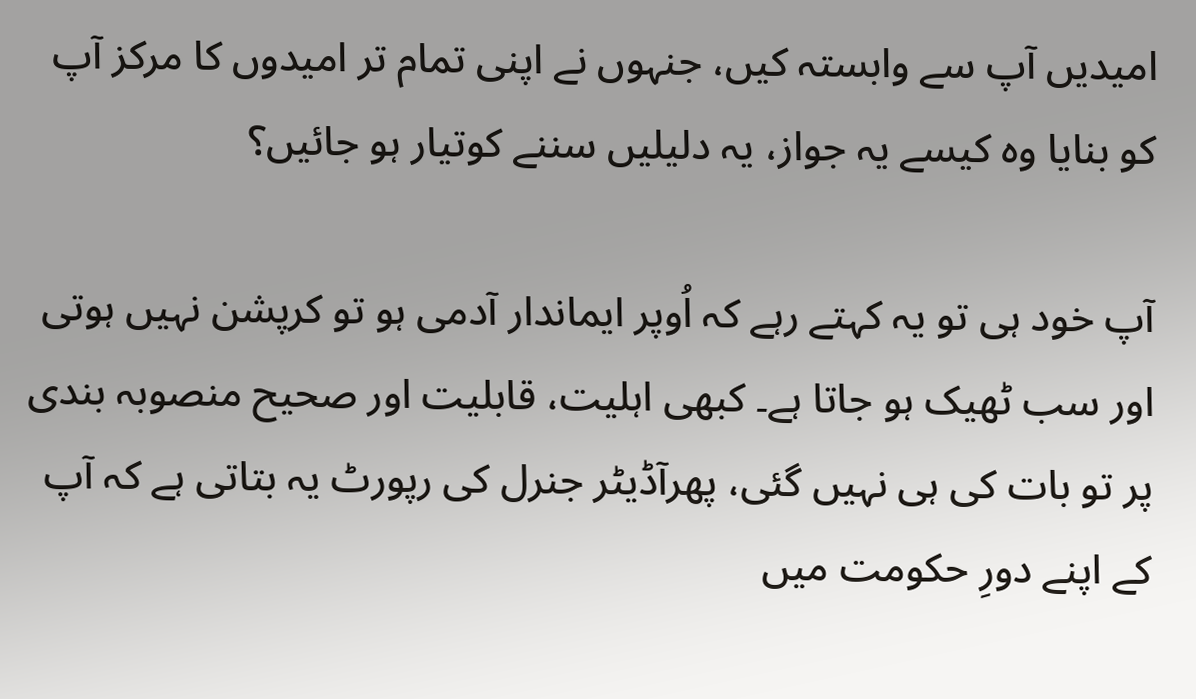امیدیں آپ سے وابستہ کیں، جنہوں نے اپنی تمام تر امیدوں کا مرکز آپ کو بنایا وہ کیسے یہ جواز، یہ دلیلیں سننے کوتیار ہو جائیں؟

آپ خود ہی تو یہ کہتے رہے کہ اُوپر ایماندار آدمی ہو تو کرپشن نہیں ہوتی اور سب ٹھیک ہو جاتا ہے۔ کبھی اہلیت، قابلیت اور صحیح منصوبہ بندی پر تو بات کی ہی نہیں گئی، پھرآڈیٹر جنرل کی رپورٹ یہ بتاتی ہے کہ آپ کے اپنے دورِ حکومت میں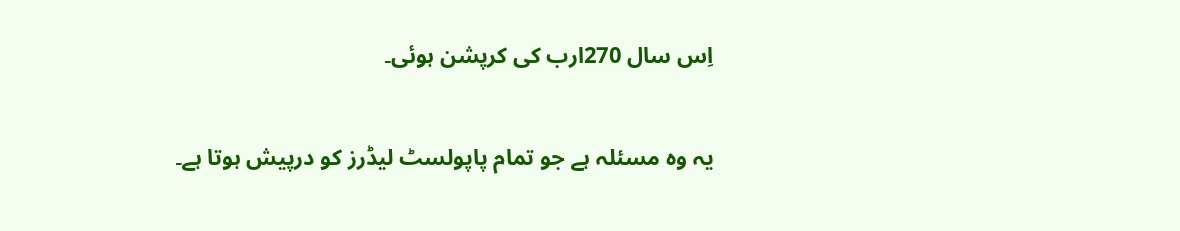اِس سال 270ارب کی کرپشن ہوئی۔

یہ وہ مسئلہ ہے جو تمام پاپولسٹ لیڈرز کو درپیش ہوتا ہے۔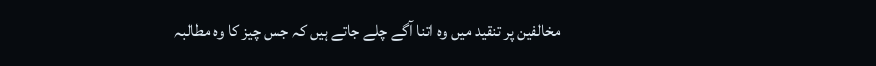مخالفین پر تنقید میں وہ اتنا آگے چلے جاتے ہیں کہ جس چیز کا وہ مطالبہ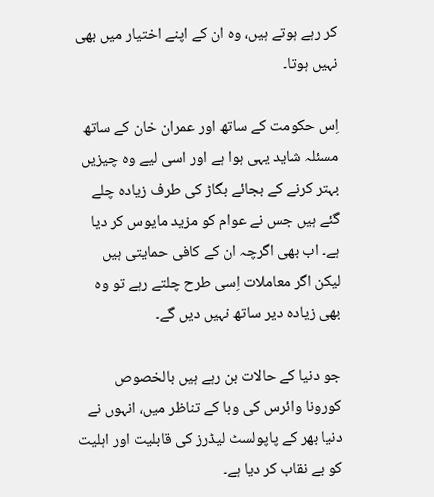کر رہے ہوتے ہیں، وہ ان کے اپنے اختیار میں بھی نہیں ہوتا۔

اِس حکومت کے ساتھ اور عمران خان کے ساتھ مسئلہ شاید یہی ہوا ہے اور اسی لیے وہ چیزیں بہتر کرنے کے بجائے بگاڑ کی طرف زیادہ چلے گئے ہیں جس نے عوام کو مزید مایوس کر دیا ہے۔ اب بھی اگرچہ ان کے کافی حمایتی ہیں لیکن اگر معاملات اِسی طرح چلتے رہے تو وہ بھی زیادہ دیر ساتھ نہیں دیں گے۔

جو دنیا کے حالات بن رہے ہیں بالخصوص کورونا وائرس کی وبا کے تناظر میں، انہوں نے دنیا بھر کے پاپولسٹ لیڈرز کی قابلیت اور اہلیت کو بے نقاب کر دیا ہے۔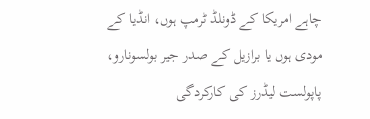چاہے امریکا کے ڈونلڈ ٹرمپ ہوں، انڈیا کے مودی ہوں یا برازیل کے صدر جیر بولسونارو، پاپولست لیڈرز کی کارکردگی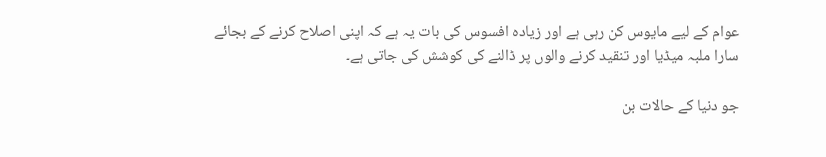عوام کے لیے مایوس کن رہی ہے اور زیادہ افسوس کی بات یہ ہے کہ اپنی اصلاح کرنے کے بجائے سارا ملبہ میڈیا اور تنقید کرنے والوں پر ڈالنے کی کوشش کی جاتی ہے۔

جو دنیا کے حالات بن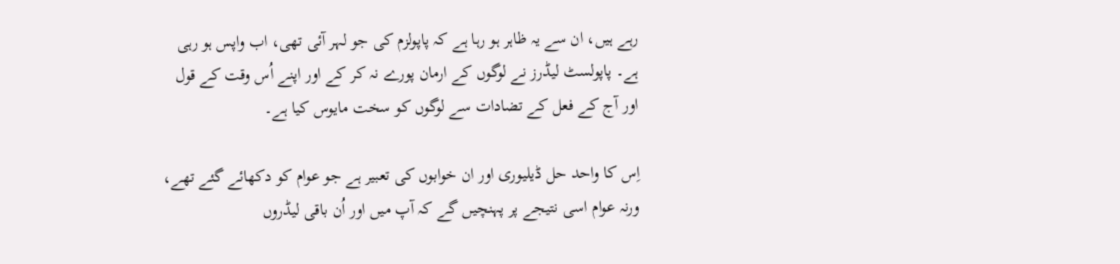رہے ہیں، ان سے یہ ظاہر ہو رہا ہے کہ پاپولزم کی جو لہر آئی تھی، اب واپس ہو رہی ہے۔ پاپولسٹ لیڈرز نے لوگوں کے ارمان پورے نہ کر کے اور اپنے اُس وقت کے قول اور آج کے فعل کے تضادات سے لوگوں کو سخت مایوس کیا ہے۔

اِس کا واحد حل ڈیلیوری اور ان خوابوں کی تعبیر ہے جو عوام کو دکھائے گئے تھے، ورنہ عوام اسی نتیجے پر پہنچیں گے کہ آپ میں اور اُن باقی لیڈروں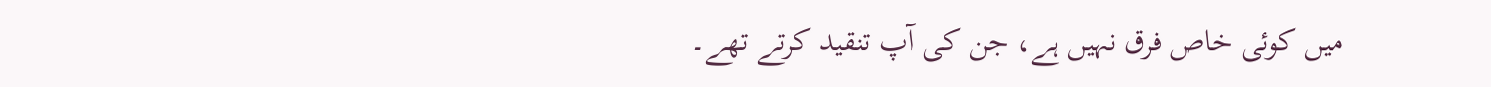میں کوئی خاص فرق نہیں ہے، جن کی آپ تنقید کرتے تھے۔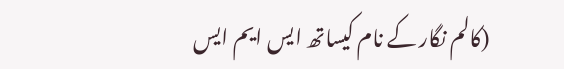(کالم نگار کے نام کیساتھ ایس ایم ایس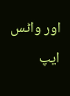اور واٹس ایپ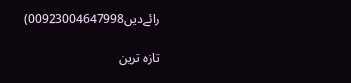رائےدیں00923004647998)

تازہ ترین